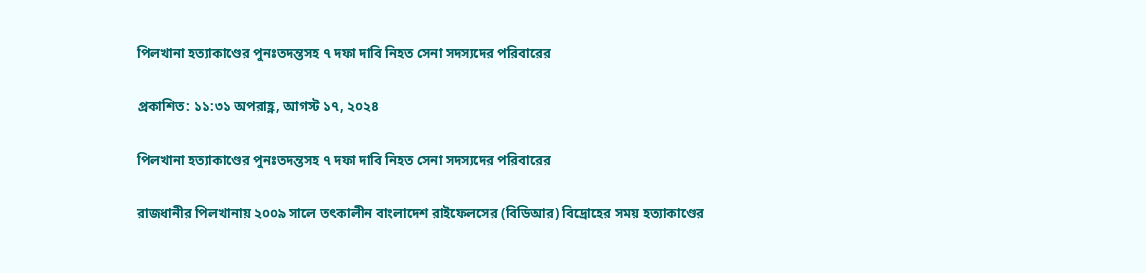পিলখানা হত্যাকাণ্ডের পুনঃতদন্তসহ ৭ দফা দাবি নিহত সেনা সদস্যদের পরিবারের

প্রকাশিত: ১১:৩১ অপরাহ্ণ, আগস্ট ১৭, ২০২৪

পিলখানা হত্যাকাণ্ডের পুনঃতদন্তসহ ৭ দফা দাবি নিহত সেনা সদস্যদের পরিবারের

রাজধানীর পিলখানায় ২০০৯ সালে তৎকালীন বাংলাদেশ রাইফেলসের (বিডিআর) বিদ্রোহের সময় হত্যাকাণ্ডের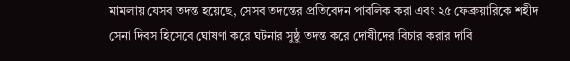মামলায় যেসব তদন্ত হয়েছে, সেসব তদন্তের প্রতিবেদন পাবলিক করা এবং ২৫ ফেব্রুয়ারিকে শহীদ সেনা দিবস হিসেবে ঘোষণা করে ঘটনার সুষ্ঠু তদন্ত করে দোষীদের বিচার করার দাবি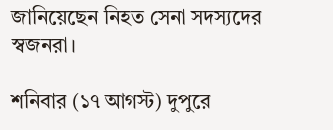জানিয়েছেন নিহত সেনা সদস্যদের স্বজনরা।

শনিবার (১৭ আগস্ট) দুপুরে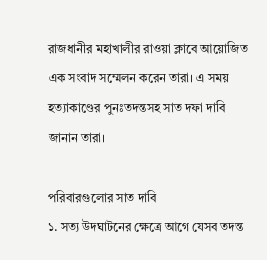রাজধানীর মহাখালীর রাওয়া ক্লাবে আয়োজিত এক সংবাদ সম্মেলন করেন তারা। এ সময় হত্যাকাণ্ডের পুনঃতদন্তসহ সাত দফা দাবি জানান তারা।

পরিবারগুলোর সাত দাবি
১. সত্য উদঘাটনের ক্ষেত্রে আগে যেসব তদন্ত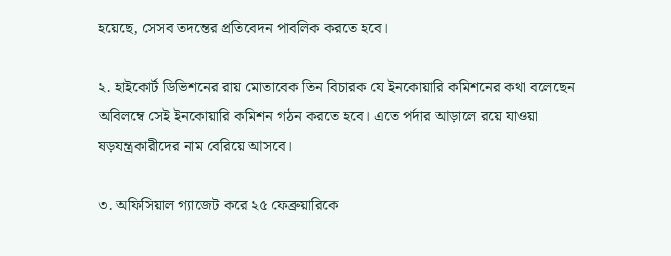হয়েছে, সেসব তদন্তের প্রতিবেদন পাবলিক করতে হবে।

২. হাইকোর্ট ডিভিশনের রায় মোতাবেক তিন বিচারক যে ইনকোয়ারি কমিশনের কথা বলেছেন অবিলম্বে সেই ইনকোয়ারি কমিশন গঠন করতে হবে। এতে পর্দার আড়ালে রয়ে যাওয়া ষড়যন্ত্রকারীদের নাম বেরিয়ে আসবে।

৩. অফিসিয়াল গ্যাজেট করে ২৫ ফেব্রুয়ারিকে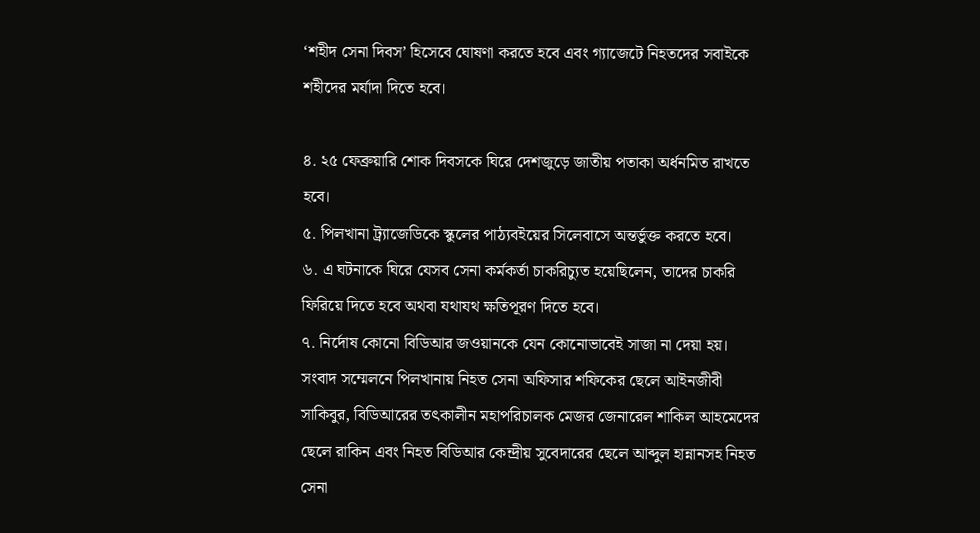‘শহীদ সেনা দিবস’ হিসেবে ঘোষণা করতে হবে এবং গ্যাজেটে নিহতদের সবাইকে শহীদের মর্যাদা দিতে হবে।

৪. ২৫ ফেব্রুয়ারি শোক দিবসকে ঘিরে দেশজুড়ে জাতীয় পতাকা অর্ধনমিত রাখতে হবে।
৫. পিলখানা ট্র্যাজেডিকে স্কুলের পাঠ্যবইয়ের সিলেবাসে অন্তর্ভুক্ত করতে হবে।
৬. এ ঘটনাকে ঘিরে যেসব সেনা কর্মকর্তা চাকরিচ্যুত হয়েছিলেন, তাদের চাকরি ফিরিয়ে দিতে হবে অথবা যথাযথ ক্ষতিপূরণ দিতে হবে।
৭. নির্দোষ কোনো বিডিআর জওয়ানকে যেন কোনোভাবেই সাজা না দেয়া হয়।
সংবাদ সম্মেলনে পিলখানায় নিহত সেনা অফিসার শফিকের ছেলে আইনজীবী সাকিবুর, বিডিআরের তৎকালীন মহাপরিচালক মেজর জেনারেল শাকিল আহমেদের ছেলে রাকিন এবং নিহত বিডিআর কেন্দ্রীয় সুবেদারের ছেলে আব্দুল হান্নানসহ নিহত সেনা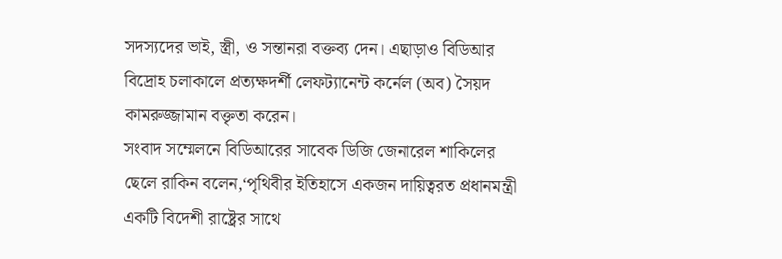সদস্যদের ভাই, স্ত্রী, ও সন্তানরা বক্তব্য দেন। এছাড়াও বিডিআর বিদ্রোহ চলাকালে প্রত্যক্ষদর্শী লেফট্যানেন্ট কর্নেল (অব) সৈয়দ কামরুজ্জামান বক্তৃতা করেন।
সংবাদ সম্মেলনে বিডিআরের সাবেক ডিজি জেনারেল শাকিলের ছেলে রাকিন বলেন,‘পৃথিবীর ইতিহাসে একজন দায়িত্বরত প্রধানমন্ত্রী একটি বিদেশী রাষ্ট্রের সাথে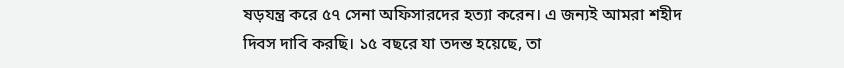ষড়যন্ত্র করে ৫৭ সেনা অফিসারদের হত্যা করেন। এ জন্যই আমরা শহীদ দিবস দাবি করছি। ১৫ বছরে যা তদন্ত হয়েছে, তা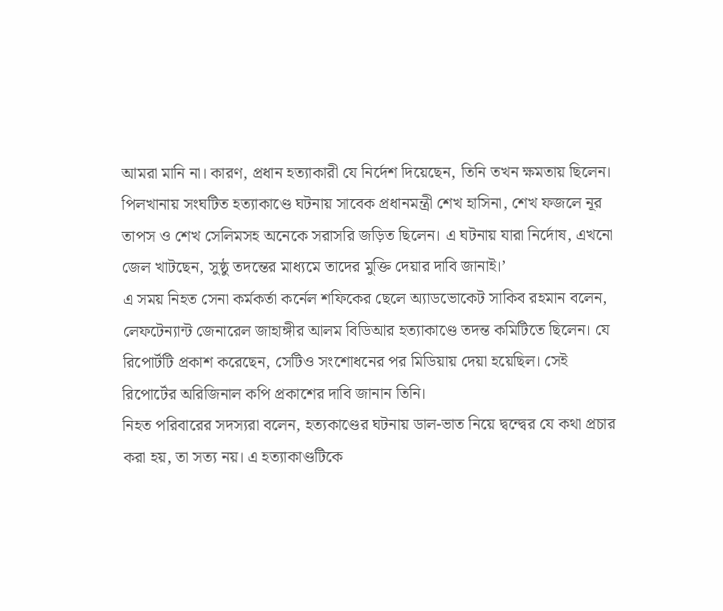আমরা মানি না। কারণ, প্রধান হত্যাকারী যে নির্দেশ দিয়েছেন, তিনি তখন ক্ষমতায় ছিলেন। পিলখানায় সংঘটিত হত্যাকাণ্ডে ঘটনায় সাবেক প্রধানমন্ত্রী শেখ হাসিনা, শেখ ফজলে নূর তাপস ও শেখ সেলিমসহ অনেকে সরাসরি জড়িত ছিলেন। এ ঘটনায় যারা নির্দোষ, এখনো জেল খাটছেন, সুষ্ঠু তদন্তের মাধ্যমে তাদের মুক্তি দেয়ার দাবি জানাই।’
এ সময় নিহত সেনা কর্মকর্তা কর্নেল শফিকের ছেলে অ্যাডভোকেট সাকিব রহমান বলেন, লেফটেন্যান্ট জেনারেল জাহাঙ্গীর আলম বিডিআর হত্যাকাণ্ডে তদন্ত কমিটিতে ছিলেন। যে রিপোর্টটি প্রকাশ করেছেন, সেটিও সংশোধনের পর মিডিয়ায় দেয়া হয়েছিল। সেই রিপোর্টের অরিজিনাল কপি প্রকাশের দাবি জানান তিনি।
নিহত পরিবারের সদস্যরা বলেন, হত্যকাণ্ডের ঘটনায় ডাল-ভাত নিয়ে দ্বন্দ্বের যে কথা প্রচার করা হয়, তা সত্য নয়। এ হত্যাকাণ্ডটিকে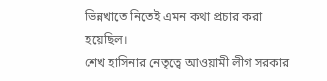ভিন্নখাতে নিতেই এমন কথা প্রচার করা হয়েছিল।
শেখ হাসিনার নেতৃত্বে আওয়ামী লীগ সরকার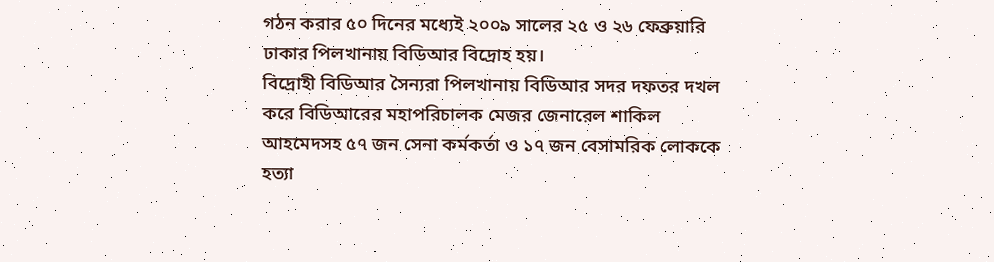গঠন করার ৫০ দিনের মধ্যেই ২০০৯ সালের ২৫ ও ২৬ ফেব্রুয়ারি ঢাকার পিলখানায় বিডিআর বিদ্রোহ হয়।
বিদ্রোহী বিডিআর সৈন্যরা পিলখানায় বিডিআর সদর দফতর দখল করে বিডিআরের মহাপরিচালক মেজর জেনারেল শাকিল আহমেদসহ ৫৭ জন সেনা কর্মকর্তা ও ১৭ জন বেসামরিক লোককে হত্যা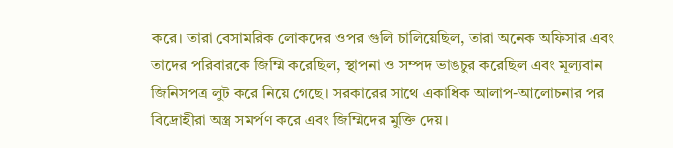করে। তারা বেসামরিক লোকদের ওপর গুলি চালিয়েছিল, তারা অনেক অফিসার এবং তাদের পরিবারকে জিম্মি করেছিল, স্থাপনা ও সম্পদ ভাঙচুর করেছিল এবং মূল্যবান জিনিসপত্র লুট করে নিয়ে গেছে। সরকারের সাথে একাধিক আলাপ-আলোচনার পর বিদ্রোহীরা অস্ত্র সমর্পণ করে এবং জিম্মিদের মুক্তি দেয়।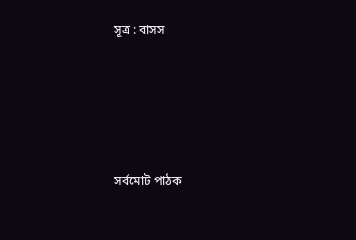সূত্র : বাসস





সর্বমোট পাঠক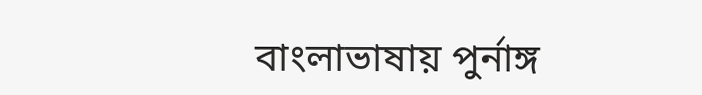বাংলাভাষায় পুর্নাঙ্গ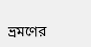ভ্রমণের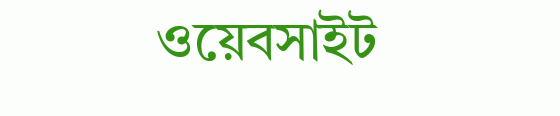ওয়েবসাইট